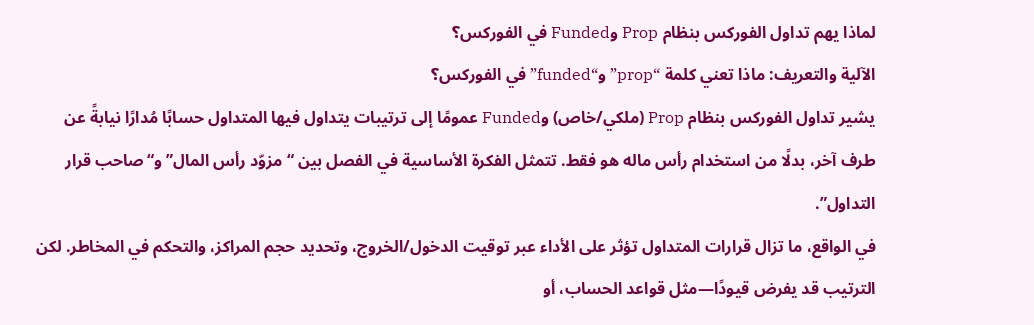لماذا يهم تداول الفوركس بنظام Prop وFunded في الفوركس؟
الآلية والتعريف: ماذا تعني كلمة “prop” و“funded” في الفوركس؟
يشير تداول الفوركس بنظام Prop (ملكي/خاص) وFunded عمومًا إلى ترتيبات يتداول فيها المتداول حسابًا مُدارًا نيابةً عن طرف آخر، بدلًا من استخدام رأس ماله هو فقط. تتمثل الفكرة الأساسية في الفصل بين “مزوّد رأس المال” و“صاحب قرار التداول”.
في الواقع، ما تزال قرارات المتداول تؤثر على الأداء عبر توقيت الدخول/الخروج، وتحديد حجم المراكز، والتحكم في المخاطر. لكن الترتيب قد يفرض قيودًا—مثل قواعد الحساب، أو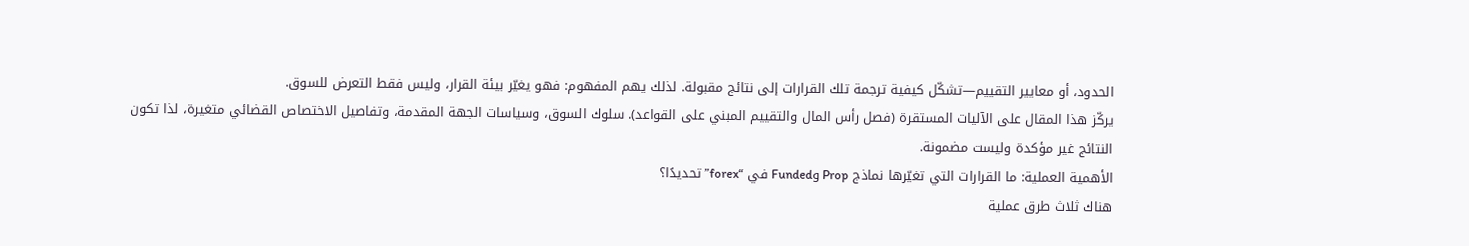الحدود، أو معايير التقييم—تشكّل كيفية ترجمة تلك القرارات إلى نتائج مقبولة. لذلك يهم المفهوم: فهو يغيّر بيئة القرار، وليس فقط التعرض للسوق.
يركّز هذا المقال على الآليات المستقرة (فصل رأس المال والتقييم المبني على القواعد). سلوك السوق، وسياسات الجهة المقدمة، وتفاصيل الاختصاص القضائي متغيرة، لذا تكون النتائج غير مؤكدة وليست مضمونة.
الأهمية العملية: ما القرارات التي تغيّرها نماذج Prop وFunded في “forex” تحديدًا؟
هناك ثلاث طرق عملية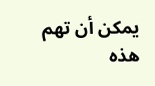يمكن أن تهم هذه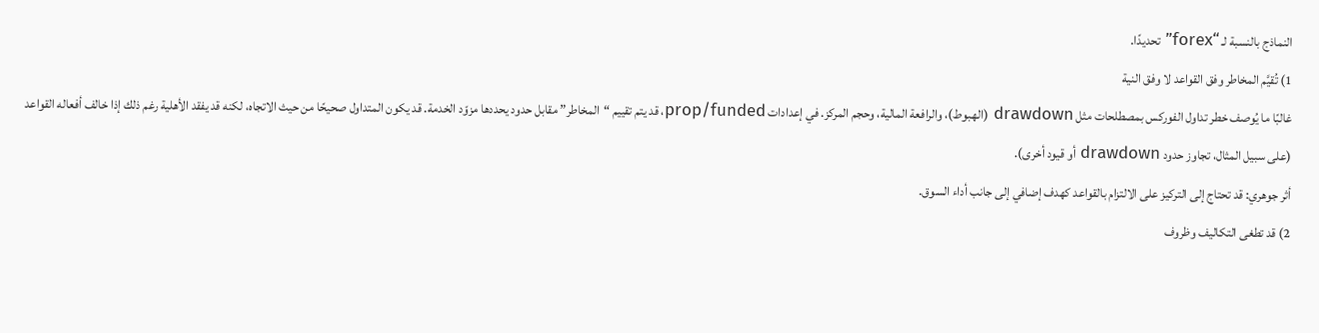النماذج بالنسبة لـ “forex” تحديدًا.
1) تُقيَّم المخاطر وفق القواعد لا وفق النية
غالبًا ما يُوصف خطر تداول الفوركس بمصطلحات مثل drawdown (الهبوط)، والرافعة المالية، وحجم المركز. في إعدادات prop/funded، قد يتم تقييم “المخاطر” مقابل حدود يحددها مزوّد الخدمة. قد يكون المتداول صحيحًا من حيث الاتجاه، لكنه قد يفقد الأهلية رغم ذلك إذا خالف أفعاله القواعد (على سبيل المثال، تجاوز حدود drawdown أو قيود أخرى).
أثر جوهري: قد تحتاج إلى التركيز على الالتزام بالقواعد كهدف إضافي إلى جانب أداء السوق.
2) قد تطغى التكاليف وظروف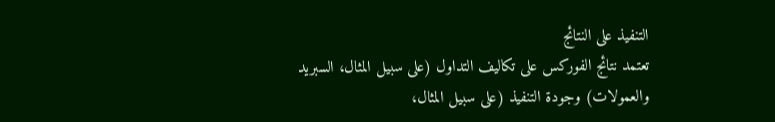التنفيذ على النتائج
تعتمد نتائج الفوركس على تكاليف التداول (على سبيل المثال، السبريد والعمولات) وجودة التنفيذ (على سبيل المثال،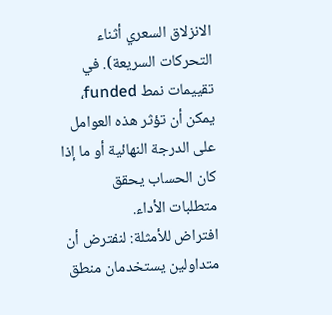الانزلاق السعري أثناء التحركات السريعة). في تقييمات نمط funded، يمكن أن تؤثر هذه العوامل على الدرجة النهائية أو ما إذا كان الحساب يحقق متطلبات الأداء.
افتراض للأمثلة: لنفترض أن متداولين يستخدمان منطق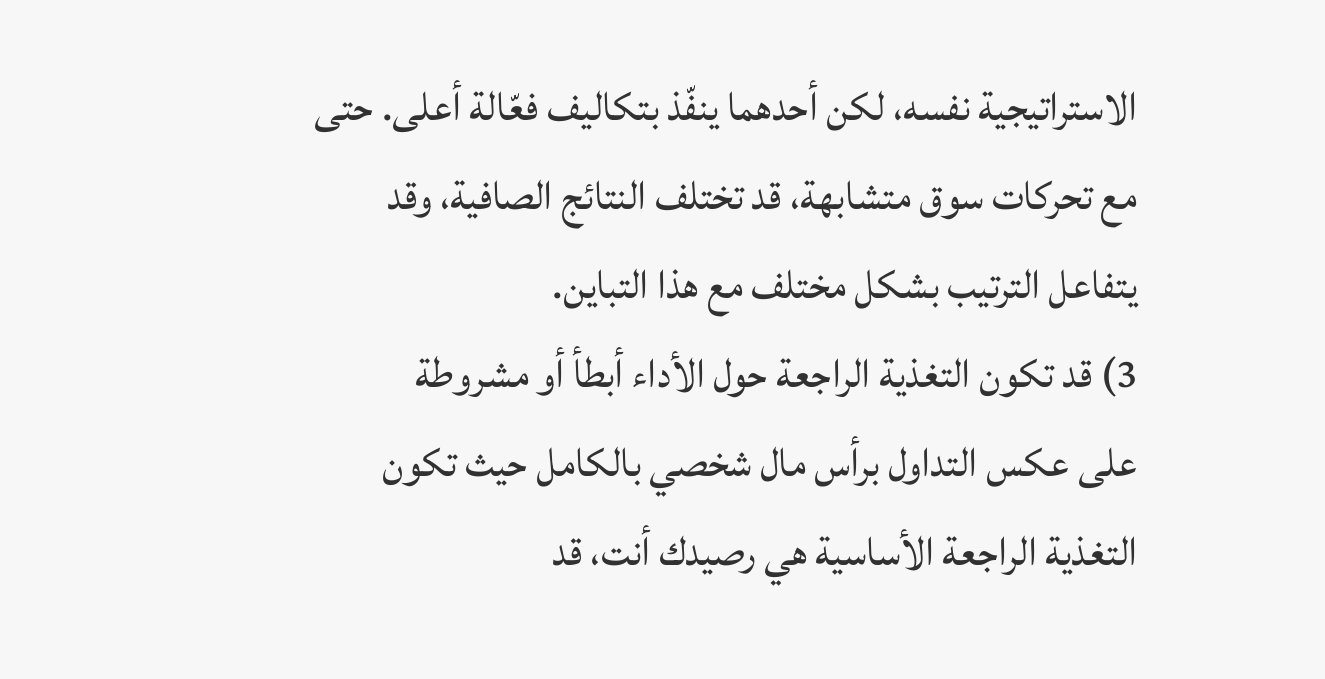الاستراتيجية نفسه، لكن أحدهما ينفّذ بتكاليف فعّالة أعلى. حتى مع تحركات سوق متشابهة، قد تختلف النتائج الصافية، وقد يتفاعل الترتيب بشكل مختلف مع هذا التباين.
3) قد تكون التغذية الراجعة حول الأداء أبطأ أو مشروطة
على عكس التداول برأس مال شخصي بالكامل حيث تكون التغذية الراجعة الأساسية هي رصيدك أنت، قد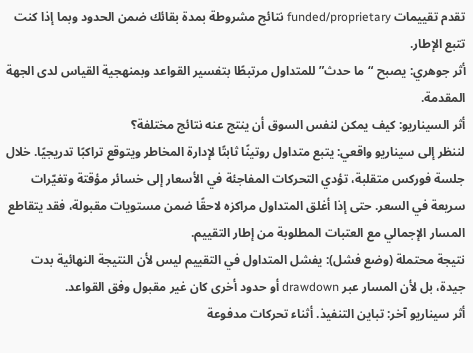تقدم تقييمات funded/proprietary نتائج مشروطة بمدة بقائك ضمن الحدود وبما إذا كنت تتبع الإطار.
أثر جوهري: يصبح “ما حدث” للمتداول مرتبطًا بتفسير القواعد وبمنهجية القياس لدى الجهة المقدمة.
أثر السيناريو: كيف يمكن لنفس السوق أن ينتج عنه نتائج مختلفة؟
لننظر إلى سيناريو واقعي: يتبع متداول روتينًا ثابتًا لإدارة المخاطر ويتوقع تراكبًا تدريجيًا. خلال جلسة فوركس متقلبة، تؤدي التحركات المفاجئة في الأسعار إلى خسائر مؤقتة وتغيّرات سريعة في السعر. حتى إذا أغلق المتداول مراكزه لاحقًا ضمن مستويات مقبولة، فقد يتقاطع المسار الإجمالي مع العتبات المطلوبة من إطار التقييم.
نتيجة محتملة (وضع فشل): يفشل المتداول في التقييم ليس لأن النتيجة النهائية بدت جيدة، بل لأن المسار عبر drawdown أو حدود أخرى كان غير مقبول وفق القواعد.
أثر سيناريو آخر: تباين التنفيذ. أثناء تحركات مدفوعة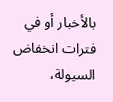بالأخبار أو في فترات انخفاض السيولة،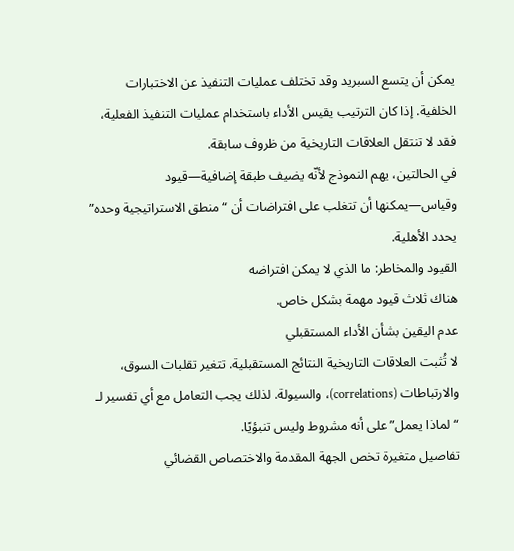يمكن أن يتسع السبريد وقد تختلف عمليات التنفيذ عن الاختبارات الخلفية. إذا كان الترتيب يقيس الأداء باستخدام عمليات التنفيذ الفعلية، فقد لا تنتقل العلاقات التاريخية من ظروف سابقة.
في الحالتين، يهم النموذج لأنّه يضيف طبقة إضافية—قيود وقياس—يمكنها أن تتغلب على افتراضات أن “منطق الاستراتيجية وحده” يحدد الأهلية.
القيود والمخاطر: ما الذي لا يمكن افتراضه
هناك ثلاث قيود مهمة بشكل خاص.
عدم اليقين بشأن الأداء المستقبلي
لا تُثبت العلاقات التاريخية النتائج المستقبلية. تتغير تقلبات السوق، والارتباطات (correlations)، والسيولة. لذلك يجب التعامل مع أي تفسير لـ “لماذا يعمل” على أنه مشروط وليس تنبؤيًا.
تفاصيل متغيرة تخص الجهة المقدمة والاختصاص القضائي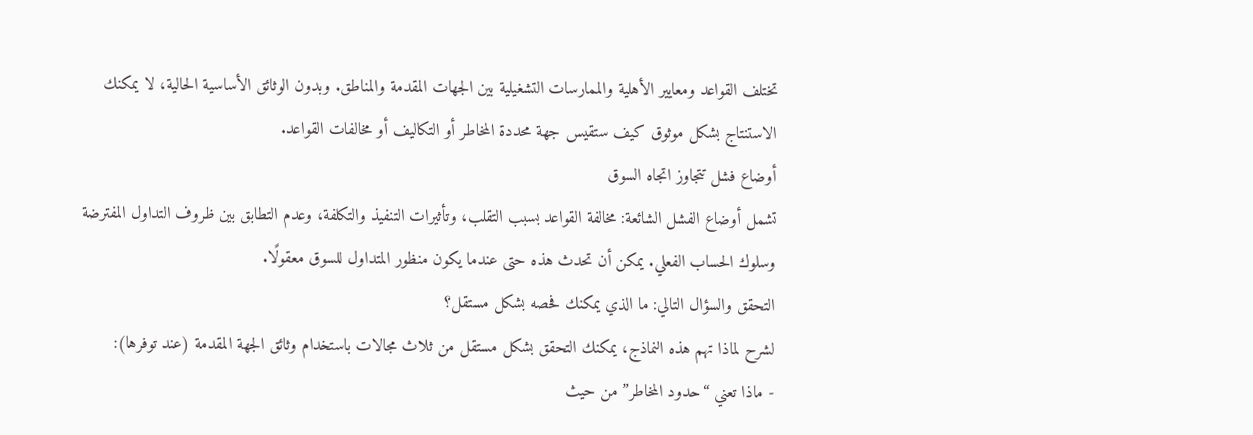تختلف القواعد ومعايير الأهلية والممارسات التشغيلية بين الجهات المقدمة والمناطق. وبدون الوثائق الأساسية الحالية، لا يمكنك الاستنتاج بشكل موثوق كيف ستقيس جهة محددة المخاطر أو التكاليف أو مخالفات القواعد.
أوضاع فشل تتجاوز اتجاه السوق
تشمل أوضاع الفشل الشائعة: مخالفة القواعد بسبب التقلب، وتأثيرات التنفيذ والتكلفة، وعدم التطابق بين ظروف التداول المفترضة وسلوك الحساب الفعلي. يمكن أن تحدث هذه حتى عندما يكون منظور المتداول للسوق معقولًا.
التحقق والسؤال التالي: ما الذي يمكنك فحصه بشكل مستقل؟
لشرح لماذا تهم هذه النماذج، يمكنك التحقق بشكل مستقل من ثلاث مجالات باستخدام وثائق الجهة المقدمة (عند توفرها):
- ماذا تعني “حدود المخاطر” من حيث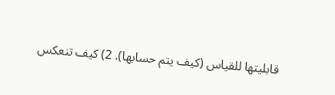قابليتها للقياس (كيف يتم حسابها). 2) كيف تنعكس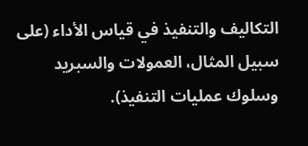التكاليف والتنفيذ في قياس الأداء (على سبيل المثال، العمولات والسبريد وسلوك عمليات التنفيذ).